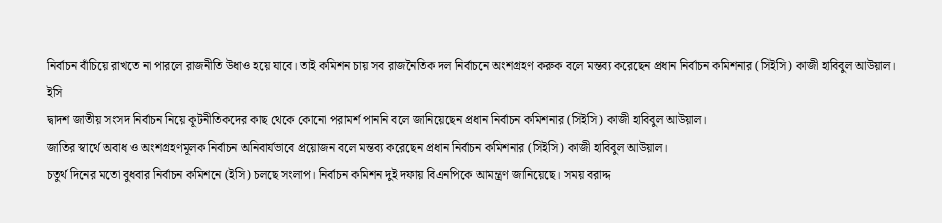নির্বাচন বাঁচিয়ে রাখতে না পারলে রাজনীতি উধাও হয়ে যাবে। তাই কমিশন চায় সব রাজনৈতিক দল নির্বাচনে অংশগ্রহণ করুক বলে মন্তব্য করেছেন প্রধান নির্বাচন কমিশনার (সিইসি) কাজী হাবিবুল আউয়াল।
ইসি
দ্বাদশ জাতীয় সংসদ নির্বাচন নিয়ে কূটনীতিকদের কাছ থেকে কোনো পরামর্শ পাননি বলে জানিয়েছেন প্রধান নির্বাচন কমিশনার (সিইসি) কাজী হাবিবুল আউয়াল।
জাতির স্বার্থে অবাধ ও অংশগ্রহণমূলক নির্বাচন অনিবার্যভাবে প্রয়োজন বলে মন্তব্য করেছেন প্রধান নির্বাচন কমিশনার (সিইসি) কাজী হাবিবুল আউয়াল।
চতুর্থ দিনের মতো বুধবার নির্বাচন কমিশনে (ইসি) চলছে সংলাপ। নির্বাচন কমিশন দুই দফায় বিএনপিকে আমন্ত্রণ জানিয়েছে। সময় বরাদ্দ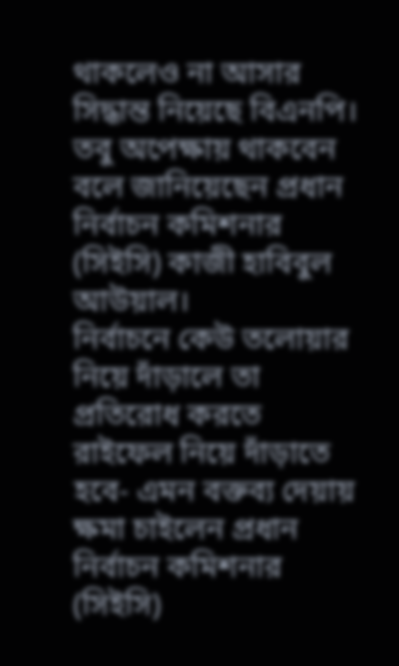থাকলেও না আসার সিদ্ধান্ত নিয়েছে বিএনপি। তবু অপেক্ষায় থাকবেন বলে জানিয়েছেন প্রধান নির্বাচন কমিশনার (সিইসি) কাজী হাবিবুল আউয়াল।
নির্বাচনে কেউ তলোয়ার নিয়ে দাঁড়ালে তা প্রতিরোধ করতে রাইফেল নিয়ে দাঁড়াতে হবে- এমন বক্তব্য দেয়ায় ক্ষমা চাইলেন প্রধান নির্বাচন কমিশনার (সিইসি)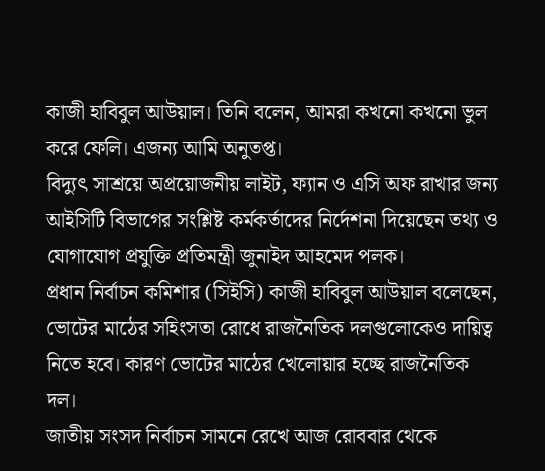কাজী হাবিবুল আউয়াল। তিনি বলেন, আমরা কখনো কখনো ভুল করে ফেলি। এজন্য আমি অনুতপ্ত।
বিদ্যুৎ সাশ্রয়ে অপ্রয়োজনীয় লাইট, ফ্যান ও এসি অফ রাখার জন্য আইসিটি বিভাগের সংশ্লিষ্ট কর্মকর্তাদের নির্দেশনা দিয়েছেন তথ্য ও যোগাযোগ প্রযুক্তি প্রতিমন্ত্রী জুনাইদ আহমেদ পলক।
প্রধান নির্বাচন কমিশার (সিইসি) কাজী হাবিবুল আউয়াল বলেছেন, ভোটের মাঠের সহিংসতা রোধে রাজনৈতিক দলগুলোকেও দায়িত্ব নিতে হবে। কারণ ভোটের মাঠের খেলোয়ার হচ্ছে রাজনৈতিক দল।
জাতীয় সংসদ নির্বাচন সামনে রেখে আজ রোববার থেকে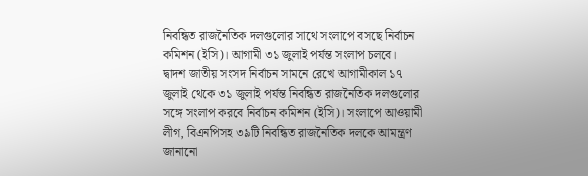নিবন্ধিত রাজনৈতিক দলগুলোর সাথে সংলাপে বসছে নির্বাচন কমিশন (ইসি)। আগামী ৩১ জুলাই পর্যন্ত সংলাপ চলবে।
দ্বাদশ জাতীয় সংসদ নির্বাচন সামনে রেখে আগামীকাল ১৭ জুলাই থেকে ৩১ জুলাই পর্যন্ত নিবন্ধিত রাজনৈতিক দলগুলোর সঙ্গে সংলাপ করবে নির্বাচন কমিশন (ইসি)। সংলাপে আওয়ামী লীগ, বিএনপিসহ ৩৯টি নিবন্ধিত রাজনৈতিক দলকে আমন্ত্রণ জানানো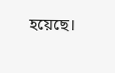হয়েছে।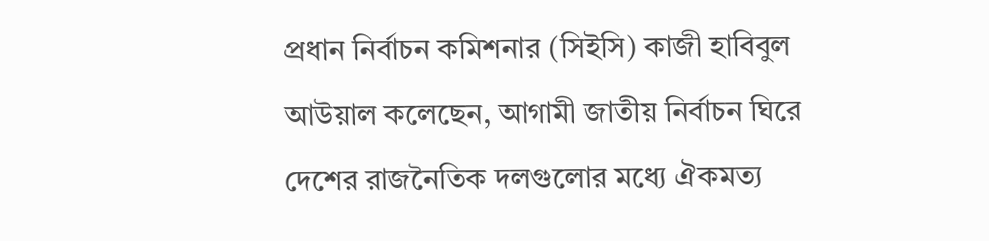প্রধান নির্বাচন কমিশনার (সিইসি) কাজী হাবিবুল আউয়াল কলেছেন, আগামী জাতীয় নির্বাচন ঘিরে দেশের রাজনৈতিক দলগুলোর মধ্যে ঐকমত্য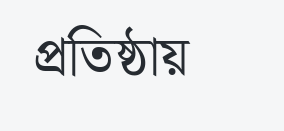প্রতিষ্ঠায়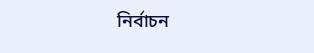নির্বাচন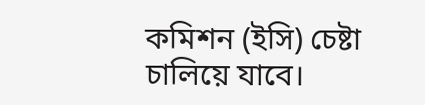কমিশন (ইসি) চেষ্টা চালিয়ে যাবে।